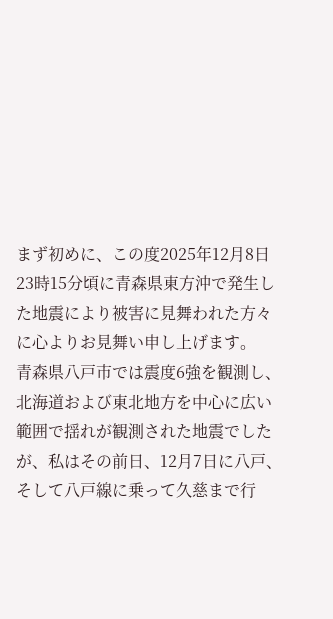まず初めに、この度2025年12月8日23時15分頃に青森県東方沖で発生した地震により被害に見舞われた方々に心よりお見舞い申し上げます。
青森県八戸市では震度6強を観測し、北海道および東北地方を中心に広い範囲で揺れが観測された地震でしたが、私はその前日、12月7日に八戸、そして八戸線に乗って久慈まで行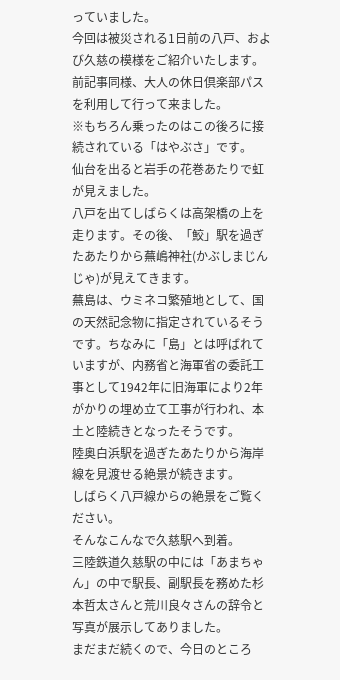っていました。
今回は被災される1日前の八戸、および久慈の模様をご紹介いたします。
前記事同様、大人の休日倶楽部パスを利用して行って来ました。
※もちろん乗ったのはこの後ろに接続されている「はやぶさ」です。
仙台を出ると岩手の花巻あたりで虹が見えました。
八戸を出てしばらくは高架橋の上を走ります。その後、「鮫」駅を過ぎたあたりから蕪嶋神社(かぶしまじんじゃ)が見えてきます。
蕪島は、ウミネコ繁殖地として、国の天然記念物に指定されているそうです。ちなみに「島」とは呼ばれていますが、内務省と海軍省の委託工事として1942年に旧海軍により2年がかりの埋め立て工事が行われ、本土と陸続きとなったそうです。
陸奥白浜駅を過ぎたあたりから海岸線を見渡せる絶景が続きます。
しばらく八戸線からの絶景をご覧ください。
そんなこんなで久慈駅へ到着。
三陸鉄道久慈駅の中には「あまちゃん」の中で駅長、副駅長を務めた杉本哲太さんと荒川良々さんの辞令と写真が展示してありました。
まだまだ続くので、今日のところ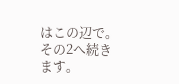はこの辺で。
その2へ続きます。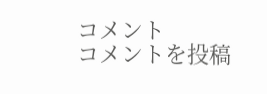コメント
コメントを投稿